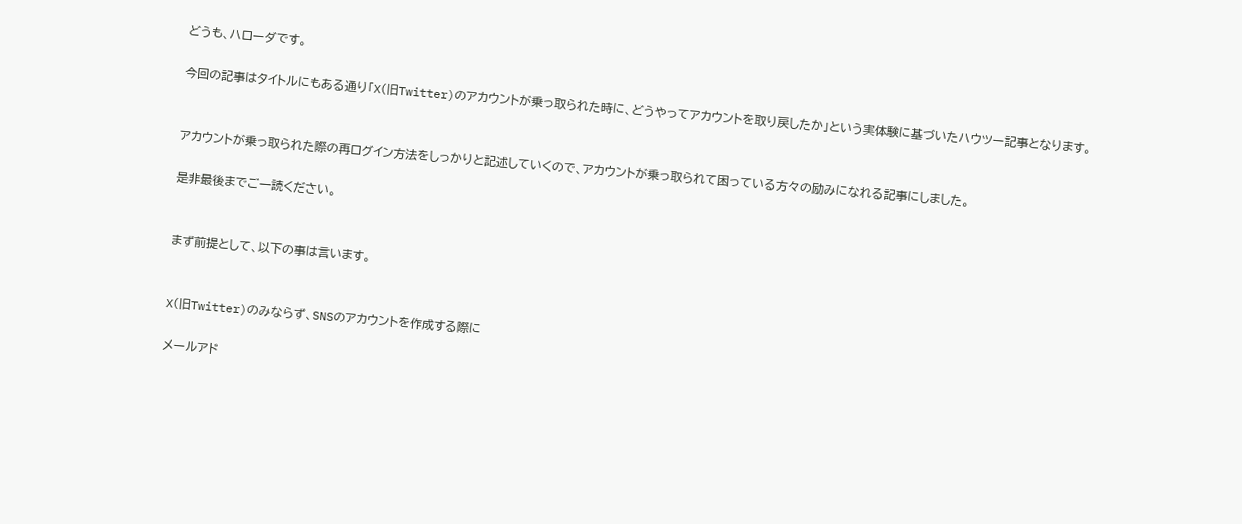どうも、ハローダです。

今回の記事はタイトルにもある通り「X(旧Twitter)のアカウントが乗っ取られた時に、どうやってアカウントを取り戻したか」という実体験に基づいたハウツー記事となります。


アカウントが乗っ取られた際の再ログイン方法をしっかりと記述していくので、アカウントが乗っ取られて困っている方々の励みになれる記事にしました。

是非最後までご一読ください。


まず前提として、以下の事は言います。


X(旧Twitter)のみならず、SNSのアカウントを作成する際に

メールアド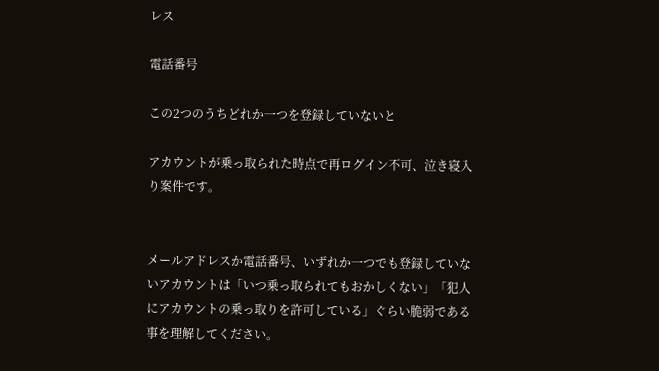レス

電話番号

この2つのうちどれか一つを登録していないと

アカウントが乗っ取られた時点で再ログイン不可、泣き寝入り案件です。


メールアドレスか電話番号、いずれか一つでも登録していないアカウントは「いつ乗っ取られてもおかしくない」「犯人にアカウントの乗っ取りを許可している」ぐらい脆弱である事を理解してください。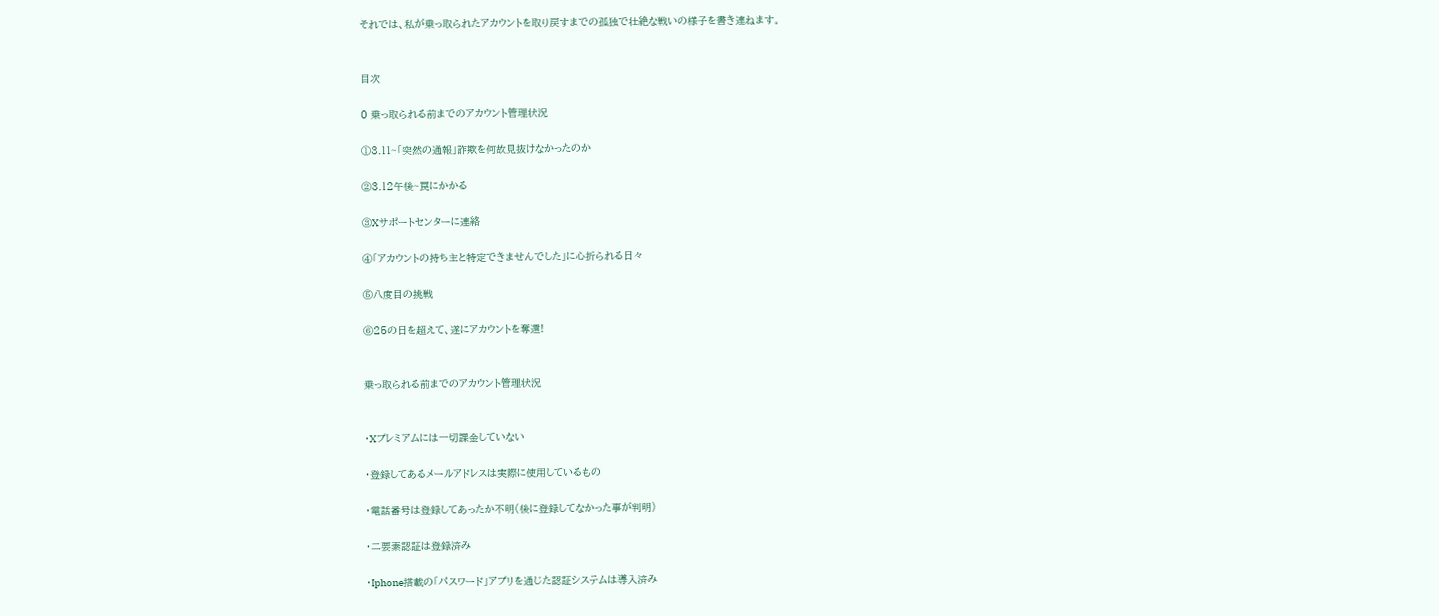それでは、私が乗っ取られたアカウントを取り戻すまでの孤独で壮絶な戦いの様子を書き連ねます。


目次

0 乗っ取られる前までのアカウント管理状況

①3.11~「突然の通報」詐欺を何故見抜けなかったのか

②3.12午後~罠にかかる

③Xサポートセンターに連絡

④「アカウントの持ち主と特定できませんでした」に心折られる日々

⑤八度目の挑戦

⑥25の日を超えて、遂にアカウントを奪還!


乗っ取られる前までのアカウント管理状況


・Xプレミアムには一切課金していない

・登録してあるメールアドレスは実際に使用しているもの

・電話番号は登録してあったか不明(後に登録してなかった事が判明)

・二要素認証は登録済み

・Iphone搭載の「パスワード」アプリを通じた認証システムは導入済み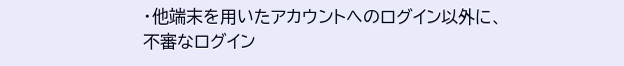・他端末を用いたアカウントへのログイン以外に、不審なログイン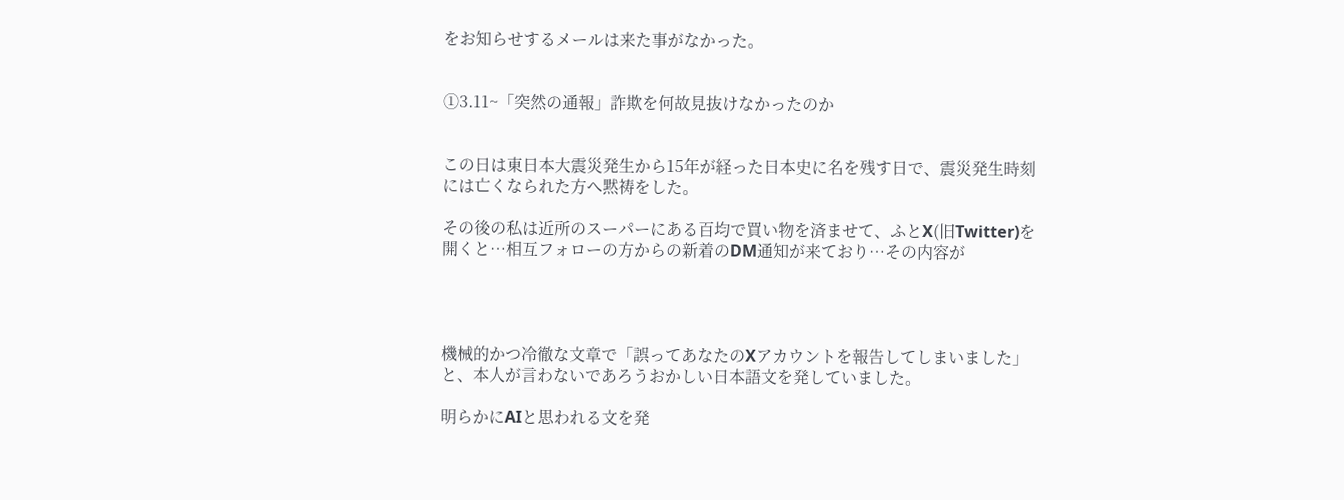をお知らせするメールは来た事がなかった。


①3.11~「突然の通報」詐欺を何故見抜けなかったのか


この日は東日本大震災発生から15年が経った日本史に名を残す日で、震災発生時刻には亡くなられた方へ黙祷をした。

その後の私は近所のスーパーにある百均で買い物を済ませて、ふとX(旧Twitter)を開くと…相互フォローの方からの新着のDM通知が来ており…その内容が




機械的かつ冷徹な文章で「誤ってあなたのXアカウントを報告してしまいました」と、本人が言わないであろうおかしい日本語文を発していました。

明らかにAIと思われる文を発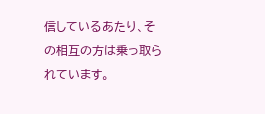信しているあたり、その相互の方は乗っ取られています。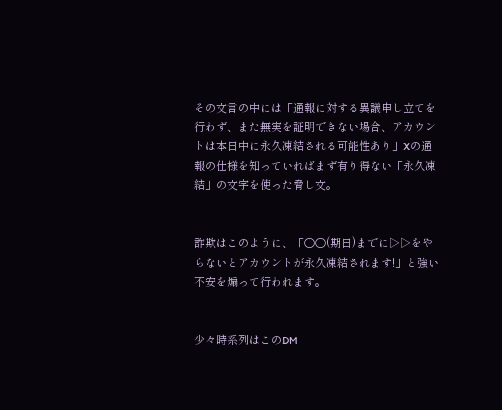その文言の中には「通報に対する異議申し立てを行わず、また無実を証明できない場合、アカウントは本日中に永久凍結される可能性あり」Xの通報の仕様を知っていればまず有り得ない「永久凍結」の文字を使った脅し文。


詐欺はこのように、「〇〇(期日)までに▷▷をやらないとアカウントが永久凍結されます!」と強い不安を煽って行われます。


少々時系列はこのDM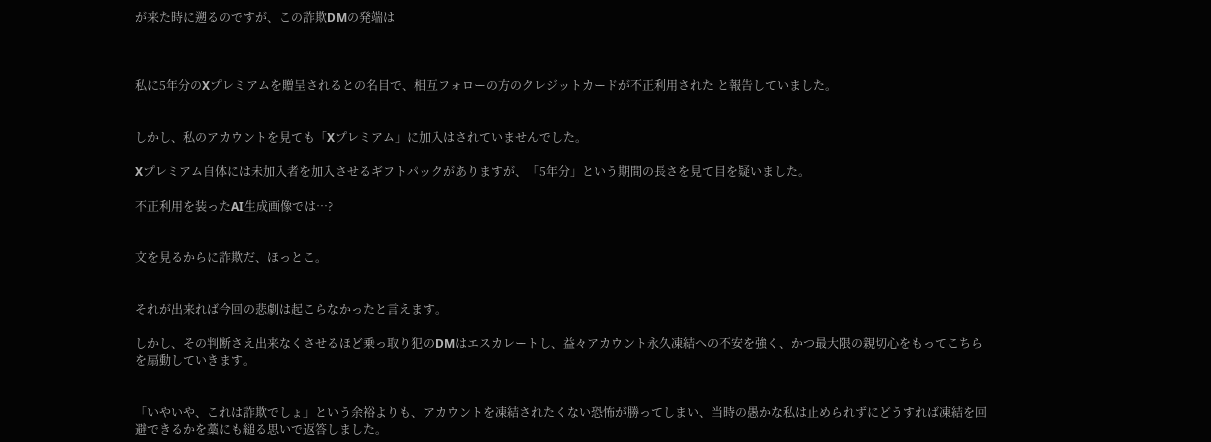が来た時に遡るのですが、この詐欺DMの発端は



私に5年分のXプレミアムを贈呈されるとの名目で、相互フォローの方のクレジットカードが不正利用された と報告していました。


しかし、私のアカウントを見ても「Xプレミアム」に加入はされていませんでした。

Xプレミアム自体には未加入者を加入させるギフトパックがありますが、「5年分」という期間の長さを見て目を疑いました。

不正利用を装ったAI生成画像では…?


文を見るからに詐欺だ、ほっとこ。


それが出来れば今回の悲劇は起こらなかったと言えます。

しかし、その判断さえ出来なくさせるほど乗っ取り犯のDMはエスカレートし、益々アカウント永久凍結への不安を強く、かつ最大限の親切心をもってこちらを扇動していきます。


「いやいや、これは詐欺でしょ」という余裕よりも、アカウントを凍結されたくない恐怖が勝ってしまい、当時の愚かな私は止められずにどうすれば凍結を回避できるかを藁にも縋る思いで返答しました。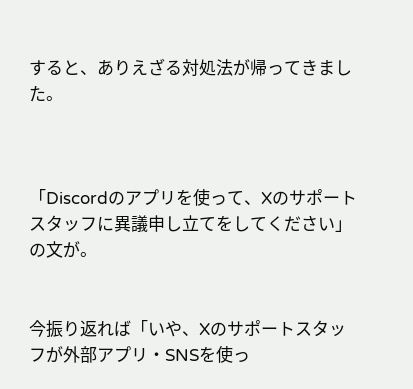すると、ありえざる対処法が帰ってきました。



「Discordのアプリを使って、Xのサポートスタッフに異議申し立てをしてください」の文が。


今振り返れば「いや、Xのサポートスタッフが外部アプリ・SNSを使っ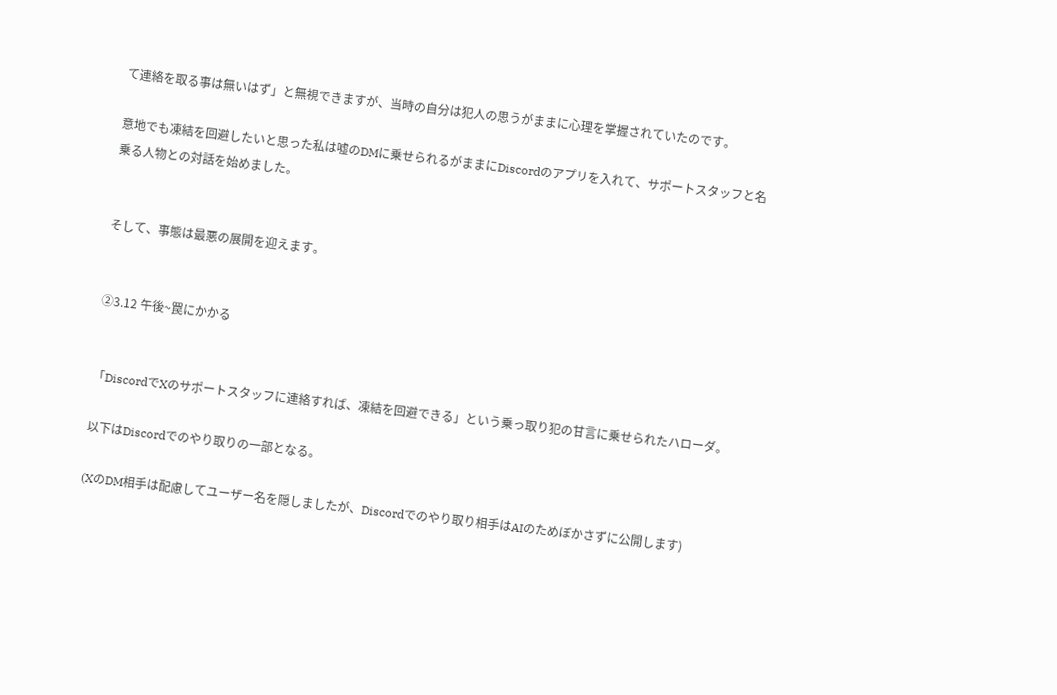て連絡を取る事は無いはず」と無視できますが、当時の自分は犯人の思うがままに心理を掌握されていたのです。

意地でも凍結を回避したいと思った私は嘘のDMに乗せられるがままにDiscordのアプリを入れて、サポートスタッフと名乗る人物との対話を始めました。


そして、事態は最悪の展開を迎えます。


②3.12 午後~罠にかかる


「DiscordでXのサポートスタッフに連絡すれば、凍結を回避できる」という乗っ取り犯の甘言に乗せられたハローダ。

以下はDiscordでのやり取りの一部となる。

(XのDM相手は配慮してユーザー名を隠しましたが、Discordでのやり取り相手はAIのためぼかさずに公開します)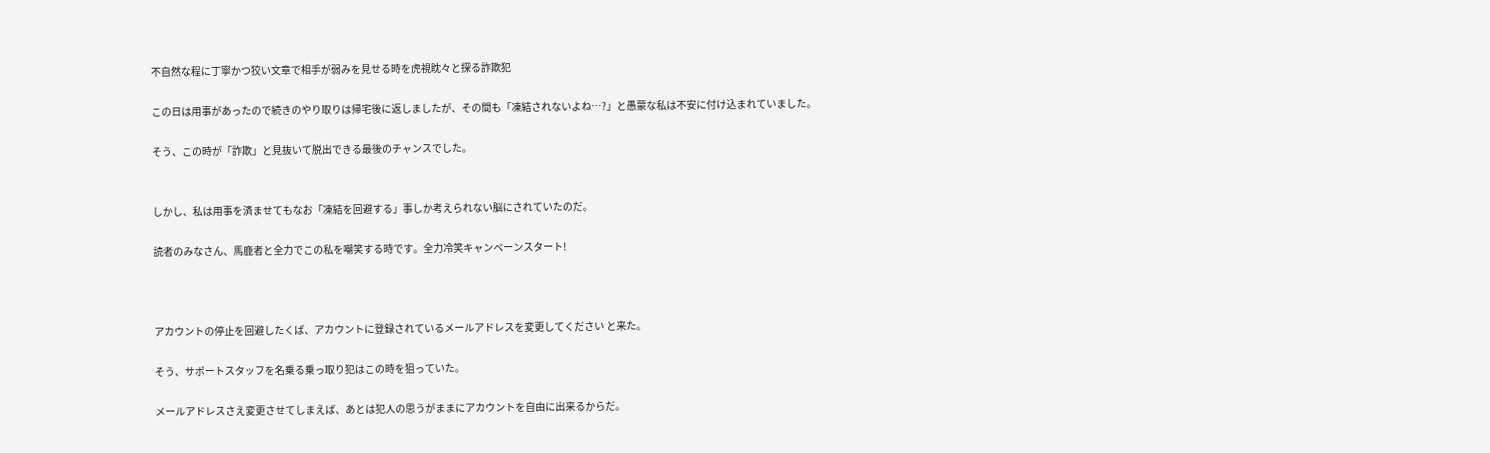不自然な程に丁寧かつ狡い文章で相手が弱みを見せる時を虎視眈々と探る詐欺犯

この日は用事があったので続きのやり取りは帰宅後に返しましたが、その間も「凍結されないよね…?」と愚蒙な私は不安に付け込まれていました。

そう、この時が「詐欺」と見抜いて脱出できる最後のチャンスでした。


しかし、私は用事を済ませてもなお「凍結を回避する」事しか考えられない脳にされていたのだ。

読者のみなさん、馬鹿者と全力でこの私を嘲笑する時です。全力冷笑キャンペーンスタート!



アカウントの停止を回避したくば、アカウントに登録されているメールアドレスを変更してください と来た。

そう、サポートスタッフを名乗る乗っ取り犯はこの時を狙っていた。

メールアドレスさえ変更させてしまえば、あとは犯人の思うがままにアカウントを自由に出来るからだ。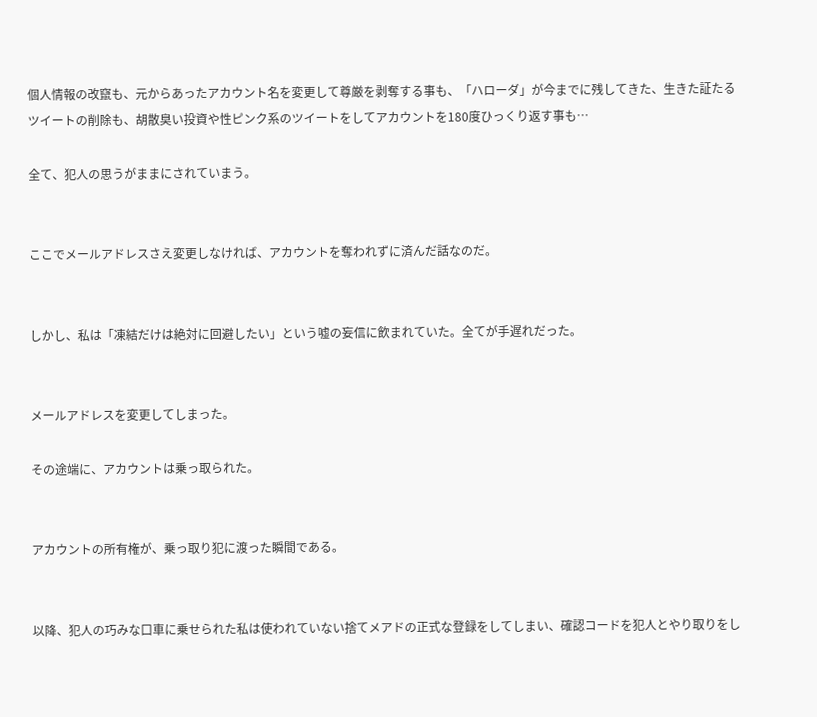個人情報の改竄も、元からあったアカウント名を変更して尊厳を剥奪する事も、「ハローダ」が今までに残してきた、生きた証たるツイートの削除も、胡散臭い投資や性ピンク系のツイートをしてアカウントを180度ひっくり返す事も…

全て、犯人の思うがままにされていまう。


ここでメールアドレスさえ変更しなければ、アカウントを奪われずに済んだ話なのだ。


しかし、私は「凍結だけは絶対に回避したい」という嘘の妄信に飲まれていた。全てが手遅れだった。


メールアドレスを変更してしまった。

その途端に、アカウントは乗っ取られた。


アカウントの所有権が、乗っ取り犯に渡った瞬間である。


以降、犯人の巧みな口車に乗せられた私は使われていない捨てメアドの正式な登録をしてしまい、確認コードを犯人とやり取りをし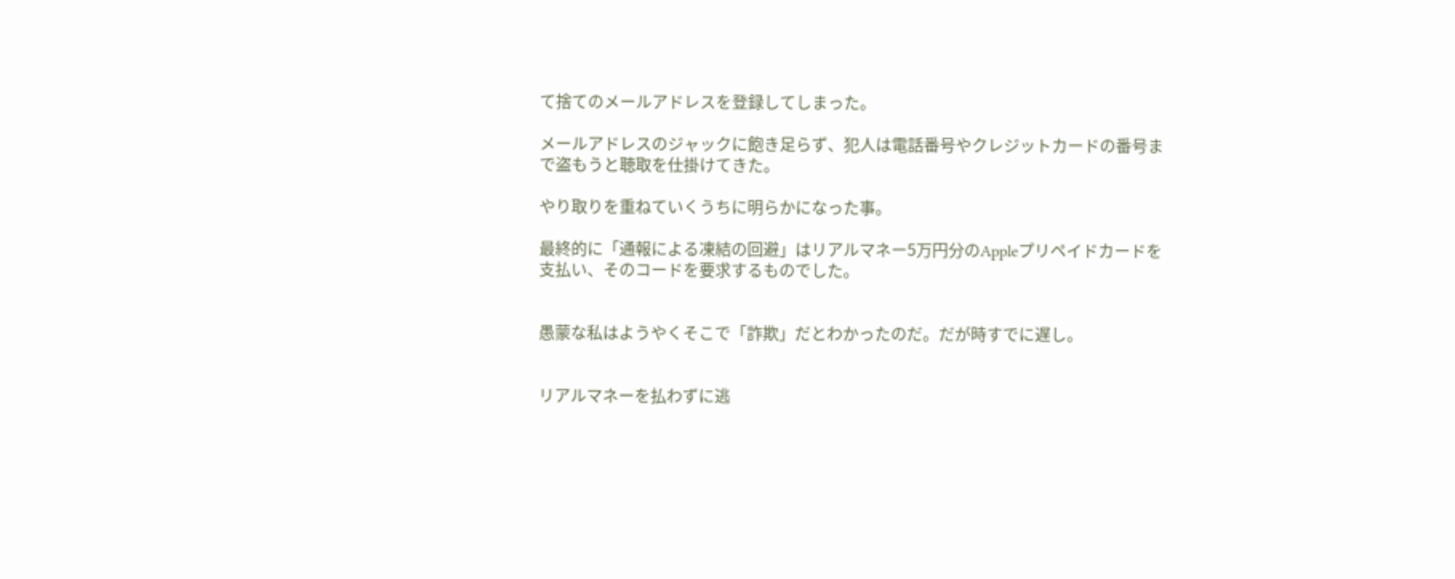て捨てのメールアドレスを登録してしまった。

メールアドレスのジャックに飽き足らず、犯人は電話番号やクレジットカードの番号まで盗もうと聴取を仕掛けてきた。

やり取りを重ねていくうちに明らかになった事。

最終的に「通報による凍結の回避」はリアルマネー5万円分のAppleプリペイドカードを支払い、そのコードを要求するものでした。


愚蒙な私はようやくそこで「詐欺」だとわかったのだ。だが時すでに遅し。


リアルマネーを払わずに逃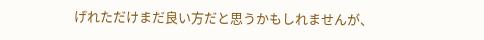げれただけまだ良い方だと思うかもしれませんが、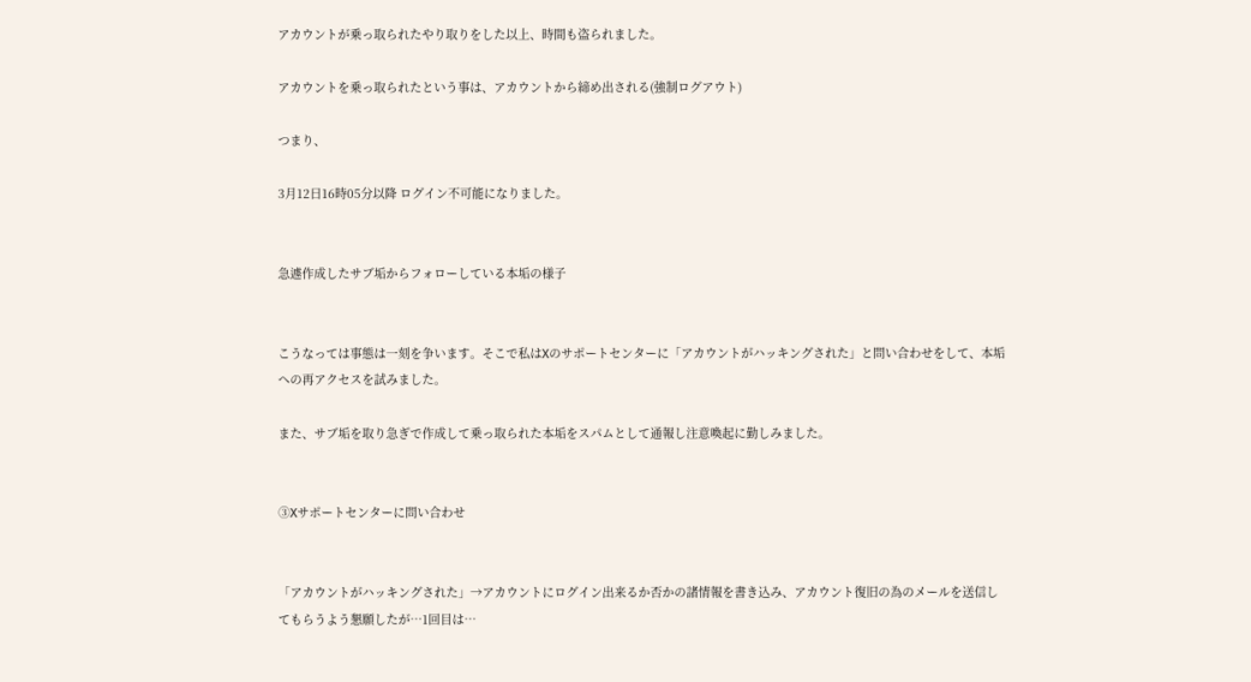アカウントが乗っ取られたやり取りをした以上、時間も盗られました。

アカウントを乗っ取られたという事は、アカウントから締め出される(強制ログアウト)

つまり、

3月12日16時05分以降 ログイン不可能になりました。


急遽作成したサブ垢からフォローしている本垢の様子


こうなっては事態は一刻を争います。そこで私はXのサポートセンターに「アカウントがハッキングされた」と問い合わせをして、本垢への再アクセスを試みました。

また、サブ垢を取り急ぎで作成して乗っ取られた本垢をスパムとして通報し注意喚起に勤しみました。


③Xサポートセンターに問い合わせ


「アカウントがハッキングされた」→アカウントにログイン出来るか否かの諸情報を書き込み、アカウント復旧の為のメールを送信してもらうよう懇願したが…1回目は…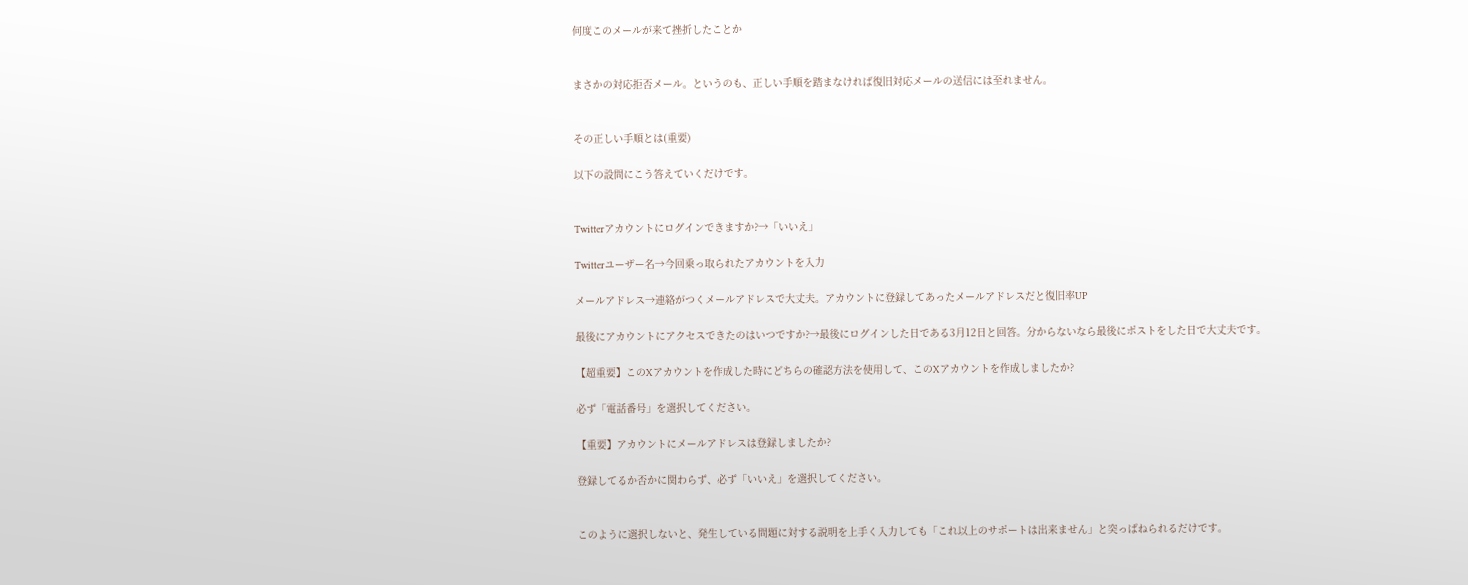何度このメールが来て挫折したことか


まさかの対応拒否メール。というのも、正しい手順を踏まなければ復旧対応メールの送信には至れません。


その正しい手順とは(重要)

以下の設問にこう答えていくだけです。


Twitterアカウントにログインできますか?→「いいえ」

Twitterユーザー名→今回乗っ取られたアカウントを入力

メールアドレス→連絡がつくメールアドレスで大丈夫。アカウントに登録してあったメールアドレスだと復旧率UP

最後にアカウントにアクセスできたのはいつですか?→最後にログインした日である3月12日と回答。分からないなら最後にポストをした日で大丈夫です。

【超重要】このXアカウントを作成した時にどちらの確認方法を使用して、このXアカウントを作成しましたか?

必ず「電話番号」を選択してください。

【重要】アカウントにメールアドレスは登録しましたか?

登録してるか否かに関わらず、必ず「いいえ」を選択してください。


このように選択しないと、発生している問題に対する説明を上手く入力しても「これ以上のサポートは出来ません」と突っぱねられるだけです。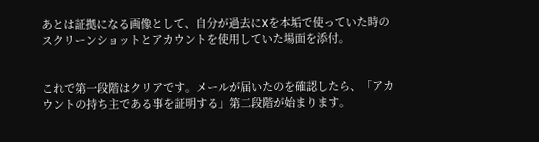あとは証拠になる画像として、自分が過去にXを本垢で使っていた時のスクリーンショットとアカウントを使用していた場面を添付。


これで第一段階はクリアです。メールが届いたのを確認したら、「アカウントの持ち主である事を証明する」第二段階が始まります。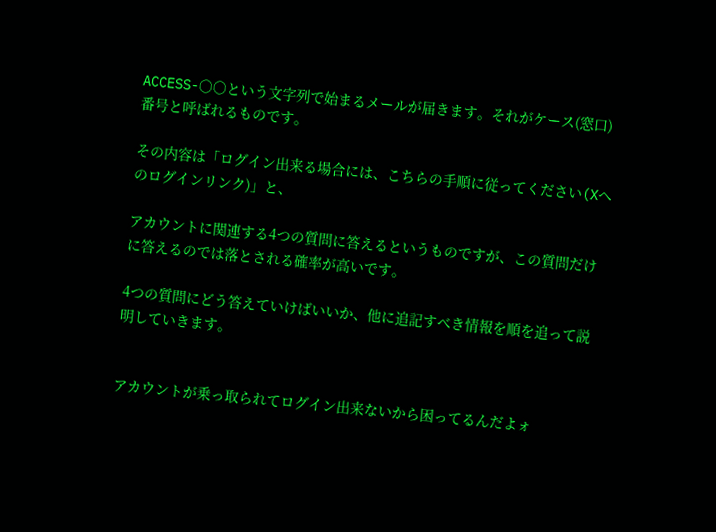ACCESS-○○という文字列で始まるメールが届きます。それがケース(窓口)番号と呼ばれるものです。

その内容は「ログイン出来る場合には、こちらの手順に従ってください(Xへのログインリンク)」と、

アカウントに関連する4つの質問に答えるというものですが、この質問だけに答えるのでは落とされる確率が高いです。

4つの質問にどう答えていけばいいか、他に追記すべき情報を順を追って説明していきます。


アカウントが乗っ取られてログイン出来ないから困ってるんだよォ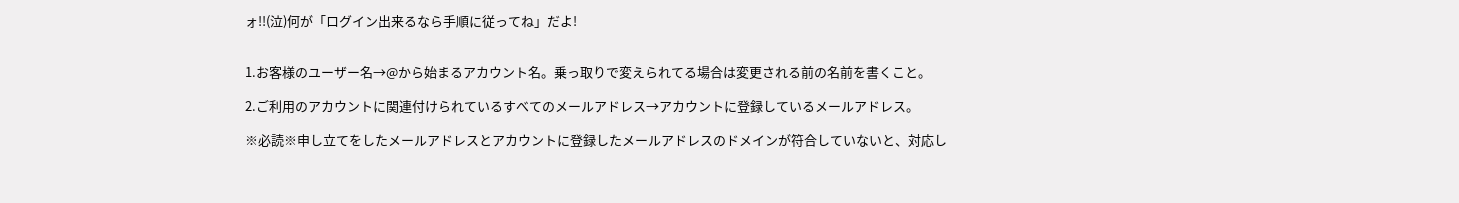ォ!!(泣)何が「ログイン出来るなら手順に従ってね」だよ!


1.お客様のユーザー名→@から始まるアカウント名。乗っ取りで変えられてる場合は変更される前の名前を書くこと。

2.ご利用のアカウントに関連付けられているすべてのメールアドレス→アカウントに登録しているメールアドレス。

※必読※申し立てをしたメールアドレスとアカウントに登録したメールアドレスのドメインが符合していないと、対応し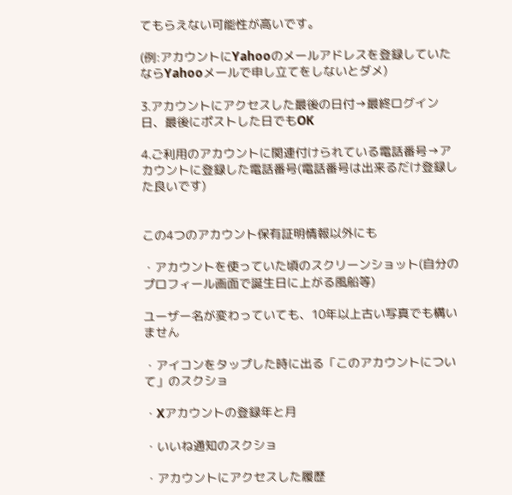てもらえない可能性が高いです。

(例:アカウントにYahooのメールアドレスを登録していたならYahooメールで申し立てをしないとダメ)

3.アカウントにアクセスした最後の日付→最終ログイン日、最後にポストした日でもOK

4.ご利用のアカウントに関連付けられている電話番号→アカウントに登録した電話番号(電話番号は出来るだけ登録した良いです)


この4つのアカウント保有証明情報以外にも

・アカウントを使っていた頃のスクリーンショット(自分のプロフィール画面で誕生日に上がる風船等)

ユーザー名が変わっていても、10年以上古い写真でも構いません

・アイコンをタップした時に出る「このアカウントについて」のスクショ

・Xアカウントの登録年と月

・いいね通知のスクショ

・アカウントにアクセスした履歴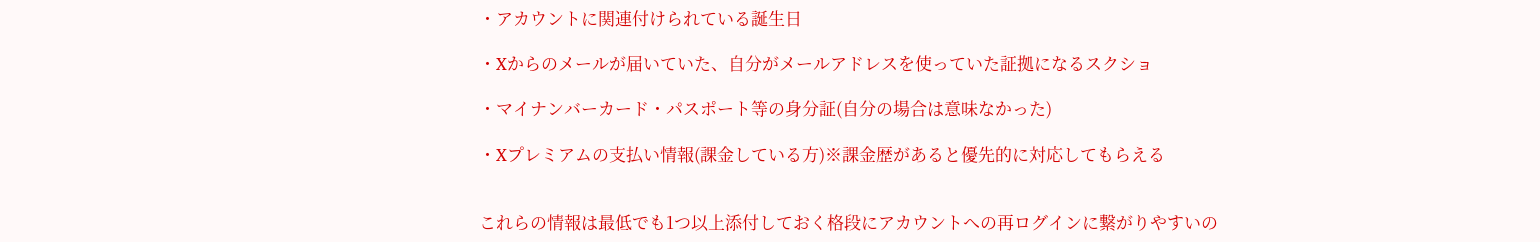・アカウントに関連付けられている誕生日

・Xからのメールが届いていた、自分がメールアドレスを使っていた証拠になるスクショ

・マイナンバーカード・パスポート等の身分証(自分の場合は意味なかった)

・Xプレミアムの支払い情報(課金している方)※課金歴があると優先的に対応してもらえる


これらの情報は最低でも1つ以上添付しておく格段にアカウントへの再ログインに繋がりやすいの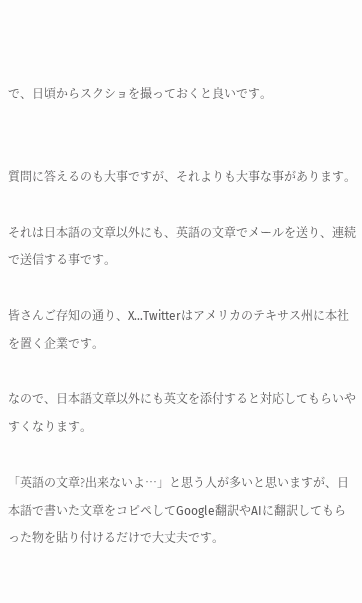で、日頃からスクショを撮っておくと良いです。


質問に答えるのも大事ですが、それよりも大事な事があります。

それは日本語の文章以外にも、英語の文章でメールを送り、連続で送信する事です。

皆さんご存知の通り、X…Twitterはアメリカのテキサス州に本社を置く企業です。

なので、日本語文章以外にも英文を添付すると対応してもらいやすくなります。

「英語の文章?出来ないよ…」と思う人が多いと思いますが、日本語で書いた文章をコピペしてGoogle翻訳やAIに翻訳してもらった物を貼り付けるだけで大丈夫です。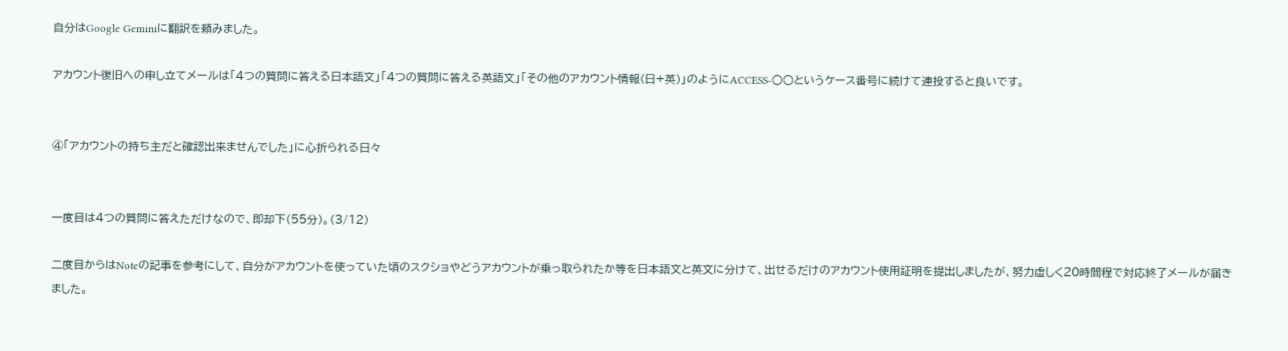自分はGoogle Geminiに翻訳を頼みました。

アカウント復旧への申し立てメールは「4つの質問に答える日本語文」「4つの質問に答える英語文」「その他のアカウント情報(日+英)」のようにACCESS-○○というケース番号に続けて連投すると良いです。


④「アカウントの持ち主だと確認出来ませんでした」に心折られる日々


一度目は4つの質問に答えただけなので、即却下(55分)。(3/12)

二度目からはNoteの記事を参考にして、自分がアカウントを使っていた頃のスクショやどうアカウントが乗っ取られたか等を日本語文と英文に分けて、出せるだけのアカウント使用証明を提出しましたが、努力虚しく20時間程で対応終了メールが届きました。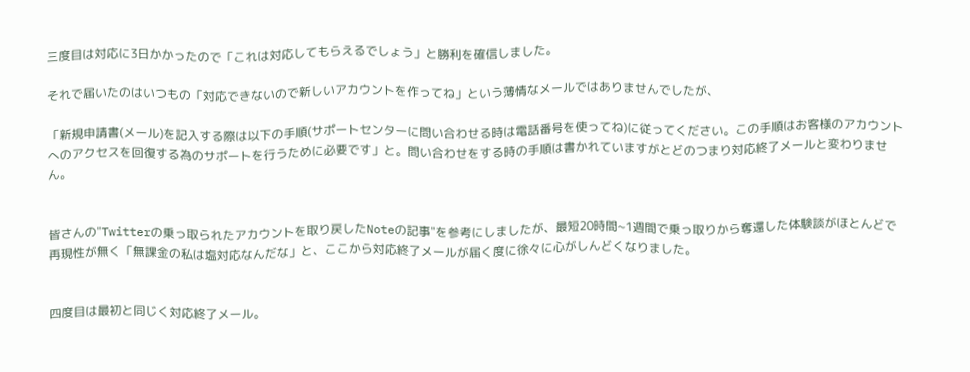三度目は対応に3日かかったので「これは対応してもらえるでしょう」と勝利を確信しました。

それで届いたのはいつもの「対応できないので新しいアカウントを作ってね」という薄情なメールではありませんでしたが、

「新規申請書(メール)を記入する際は以下の手順(サポートセンターに問い合わせる時は電話番号を使ってね)に従ってください。この手順はお客様のアカウントへのアクセスを回復する為のサポートを行うために必要です」と。問い合わせをする時の手順は書かれていますがとどのつまり対応終了メールと変わりません。


皆さんの"Twitterの乗っ取られたアカウントを取り戻したNoteの記事"を参考にしましたが、最短20時間~1週間で乗っ取りから奪還した体験談がほとんどで再現性が無く「無課金の私は塩対応なんだな」と、ここから対応終了メールが届く度に徐々に心がしんどくなりました。


四度目は最初と同じく対応終了メール。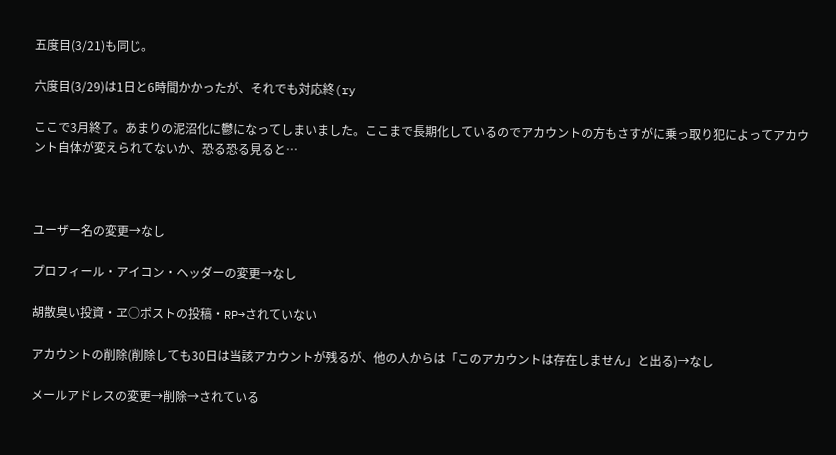五度目(3/21)も同じ。

六度目(3/29)は1日と6時間かかったが、それでも対応終(ry

ここで3月終了。あまりの泥沼化に鬱になってしまいました。ここまで長期化しているのでアカウントの方もさすがに乗っ取り犯によってアカウント自体が変えられてないか、恐る恐る見ると…



ユーザー名の変更→なし

プロフィール・アイコン・ヘッダーの変更→なし

胡散臭い投資・ヱ○ポストの投稿・RP→されていない

アカウントの削除(削除しても30日は当該アカウントが残るが、他の人からは「このアカウントは存在しません」と出る)→なし

メールアドレスの変更→削除→されている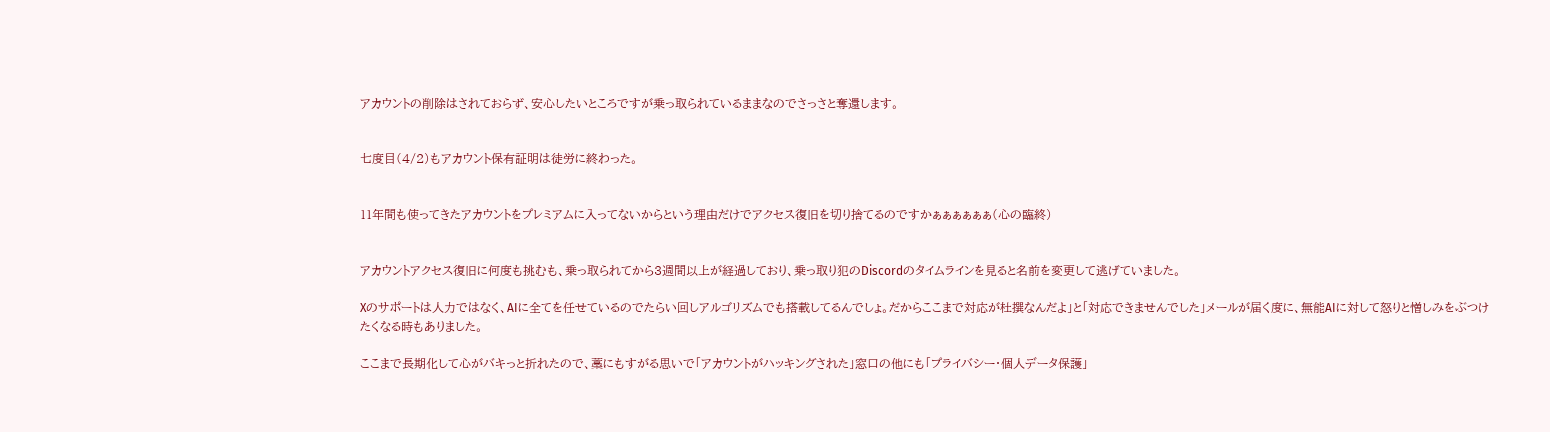アカウントの削除はされておらず、安心したいところですが乗っ取られているままなのでさっさと奪還します。


七度目(4/2)もアカウント保有証明は徒労に終わった。


11年間も使ってきたアカウントをプレミアムに入ってないからという理由だけでアクセス復旧を切り捨てるのですかぁぁぁぁぁぁ(心の臨終)


アカウントアクセス復旧に何度も挑むも、乗っ取られてから3週間以上が経過しており、乗っ取り犯のDiscordのタイムラインを見ると名前を変更して逃げていました。

Xのサポートは人力ではなく、AIに全てを任せているのでたらい回しアルゴリズムでも搭載してるんでしょ。だからここまで対応が杜撰なんだよ」と「対応できませんでした」メールが届く度に、無能AIに対して怒りと憎しみをぶつけたくなる時もありました。

ここまで長期化して心がバキっと折れたので、藁にもすがる思いで「アカウントがハッキングされた」窓口の他にも「プライバシー・個人データ保護」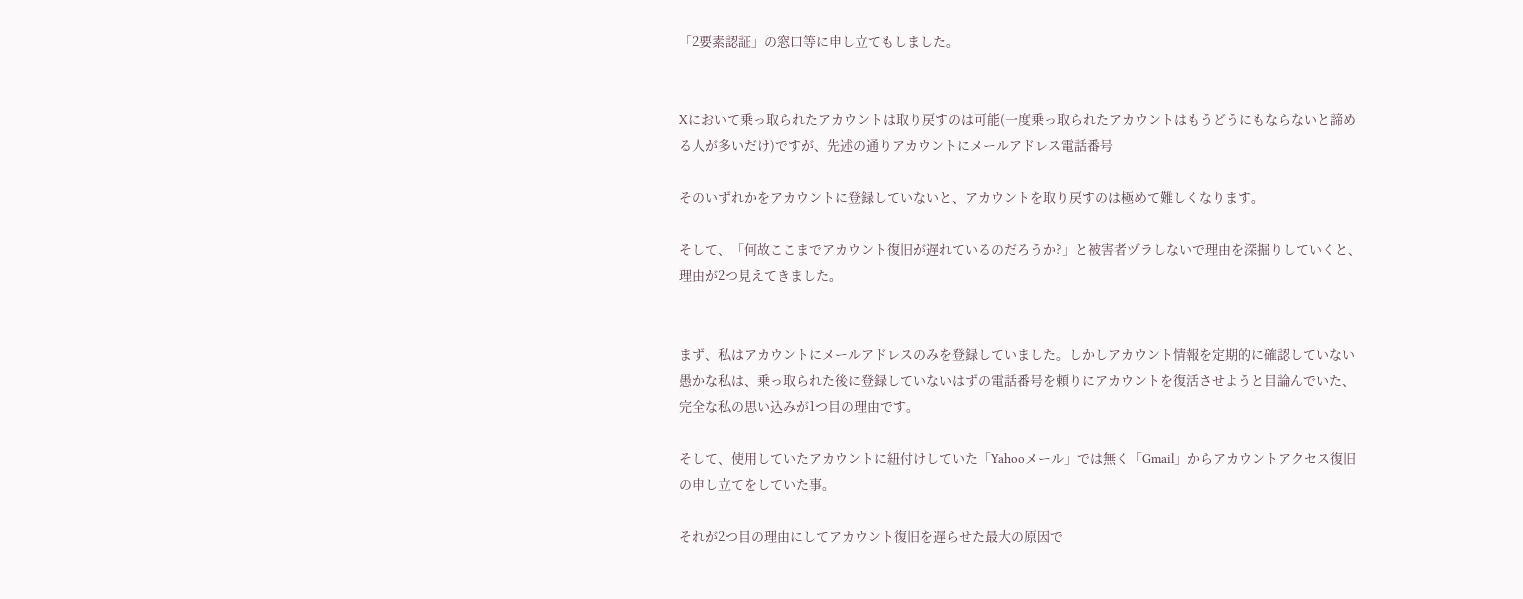「2要素認証」の窓口等に申し立てもしました。


Xにおいて乗っ取られたアカウントは取り戻すのは可能(一度乗っ取られたアカウントはもうどうにもならないと諦める人が多いだけ)ですが、先述の通りアカウントにメールアドレス電話番号

そのいずれかをアカウントに登録していないと、アカウントを取り戻すのは極めて難しくなります。

そして、「何故ここまでアカウント復旧が遅れているのだろうか?」と被害者ヅラしないで理由を深掘りしていくと、理由が2つ見えてきました。


まず、私はアカウントにメールアドレスのみを登録していました。しかしアカウント情報を定期的に確認していない愚かな私は、乗っ取られた後に登録していないはずの電話番号を頼りにアカウントを復活させようと目論んでいた、完全な私の思い込みが1つ目の理由です。

そして、使用していたアカウントに紐付けしていた「Yahooメール」では無く「Gmail」からアカウントアクセス復旧の申し立てをしていた事。

それが2つ目の理由にしてアカウント復旧を遅らせた最大の原因で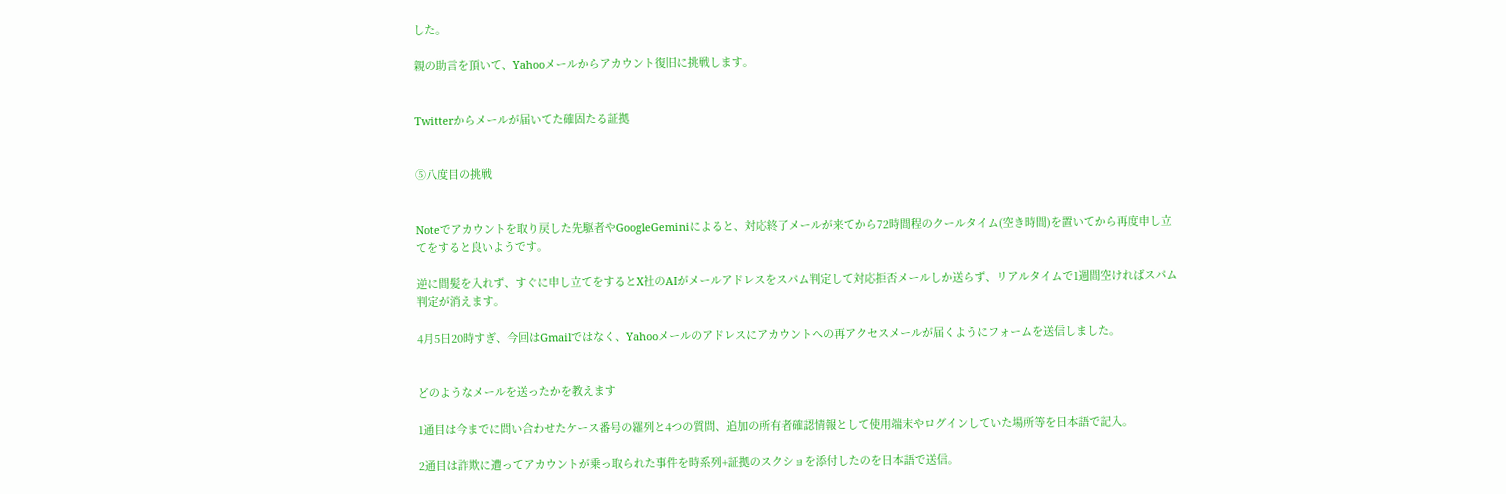した。

親の助言を頂いて、Yahooメールからアカウント復旧に挑戦します。


Twitterからメールが届いてた確固たる証拠


⑤八度目の挑戦


Noteでアカウントを取り戻した先駆者やGoogleGeminiによると、対応終了メールが来てから72時間程のクールタイム(空き時間)を置いてから再度申し立てをすると良いようです。

逆に間髪を入れず、すぐに申し立てをするとX社のAIがメールアドレスをスパム判定して対応拒否メールしか送らず、リアルタイムで1週間空ければスパム判定が消えます。

4月5日20時すぎ、今回はGmailではなく、Yahooメールのアドレスにアカウントへの再アクセスメールが届くようにフォームを送信しました。


どのようなメールを送ったかを教えます

1通目は今までに問い合わせたケース番号の羅列と4つの質問、追加の所有者確認情報として使用端末やログインしていた場所等を日本語で記入。

2通目は詐欺に遭ってアカウントが乗っ取られた事件を時系列+証拠のスクショを添付したのを日本語で送信。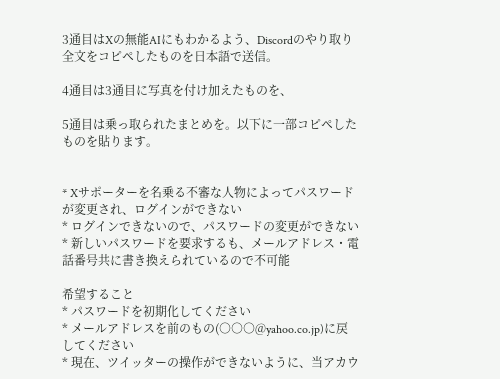3通目はXの無能AIにもわかるよう、Discordのやり取り全文をコピペしたものを日本語で送信。

4通目は3通目に写真を付け加えたものを、

5通目は乗っ取られたまとめを。以下に一部コピペしたものを貼ります。


* Xサポーターを名乗る不審な人物によってパスワードが変更され、ログインができない
* ログインできないので、パスワードの変更ができない
* 新しいパスワードを要求するも、メールアドレス・電話番号共に書き換えられているので不可能

希望すること
* パスワードを初期化してください
* メールアドレスを前のもの(○○○@yahoo.co.jp)に戻してください
* 現在、ツイッターの操作ができないように、当アカウ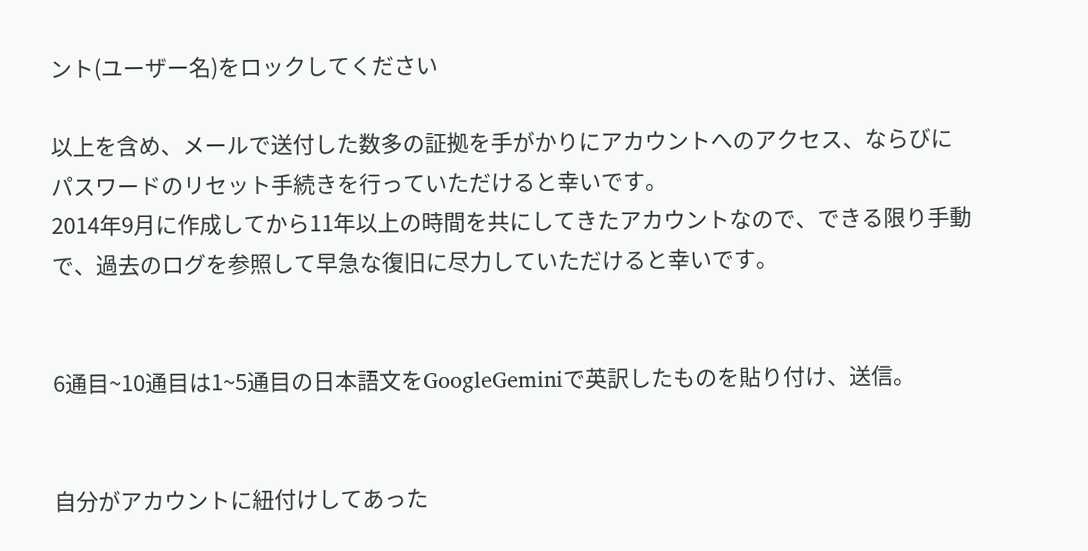ント(ユーザー名)をロックしてください

以上を含め、メールで送付した数多の証拠を手がかりにアカウントへのアクセス、ならびにパスワードのリセット手続きを行っていただけると幸いです。
2014年9月に作成してから11年以上の時間を共にしてきたアカウントなので、できる限り手動で、過去のログを参照して早急な復旧に尽力していただけると幸いです。


6通目~10通目は1~5通目の日本語文をGoogleGeminiで英訳したものを貼り付け、送信。


自分がアカウントに紐付けしてあった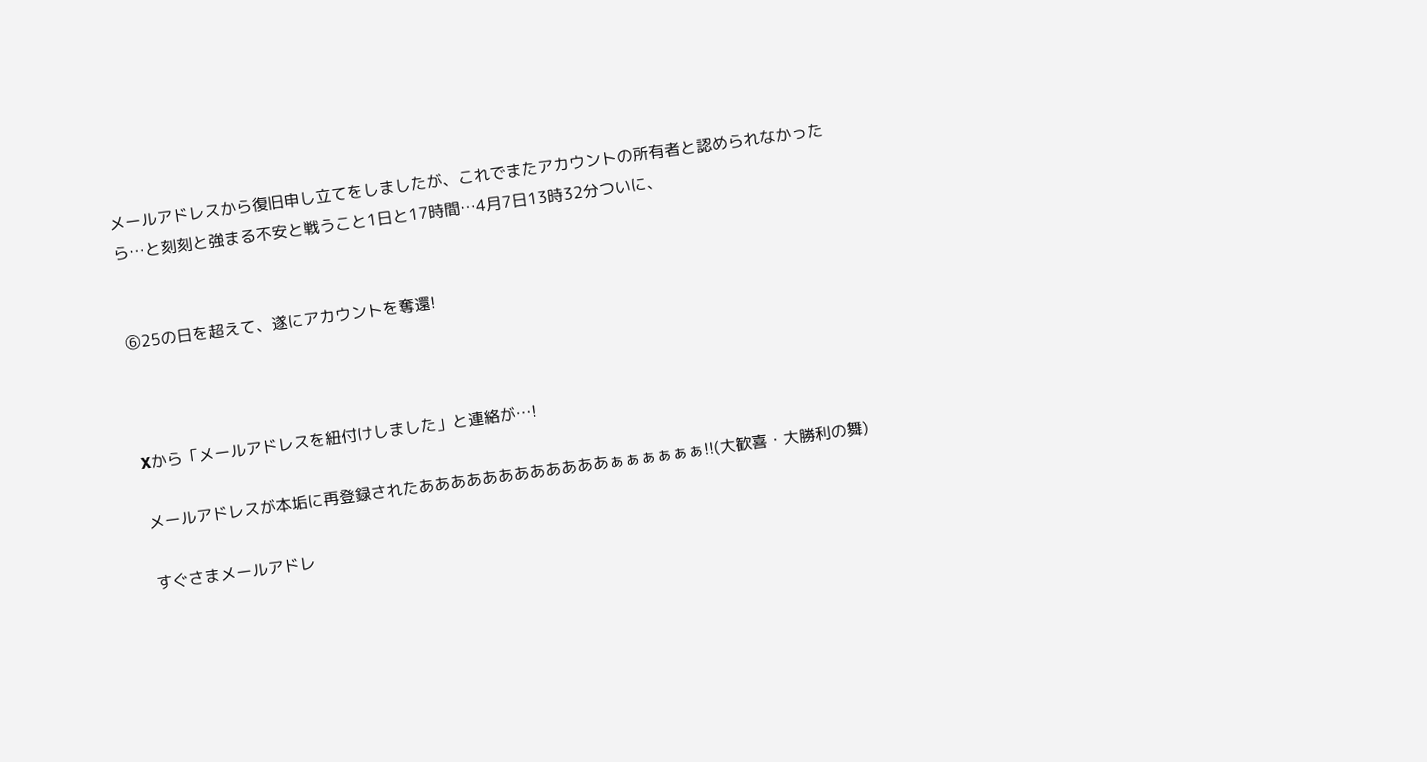メールアドレスから復旧申し立てをしましたが、これでまたアカウントの所有者と認められなかったら…と刻刻と強まる不安と戦うこと1日と17時間…4月7日13時32分ついに、


⑥25の日を超えて、遂にアカウントを奪還!



Xから「メールアドレスを紐付けしました」と連絡が…!

メールアドレスが本垢に再登録されたああああああああああああぁぁぁぁぁぁ!!(大歓喜・大勝利の舞)

すぐさまメールアドレ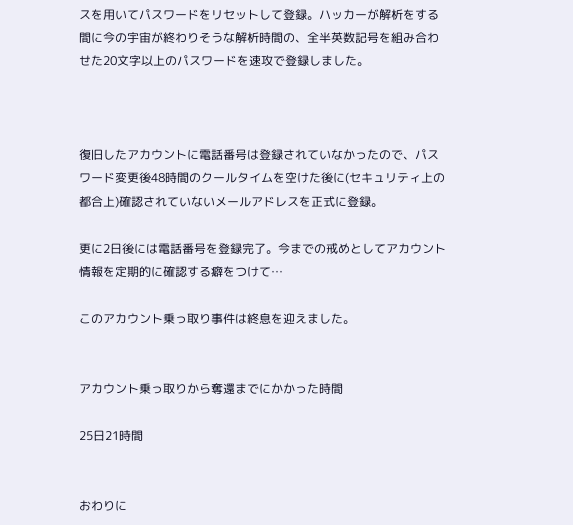スを用いてパスワードをリセットして登録。ハッカーが解析をする間に今の宇宙が終わりそうな解析時間の、全半英数記号を組み合わせた20文字以上のパスワードを速攻で登録しました。



復旧したアカウントに電話番号は登録されていなかったので、パスワード変更後48時間のクールタイムを空けた後に(セキュリティ上の都合上)確認されていないメールアドレスを正式に登録。

更に2日後には電話番号を登録完了。今までの戒めとしてアカウント情報を定期的に確認する癖をつけて…

このアカウント乗っ取り事件は終息を迎えました。


アカウント乗っ取りから奪還までにかかった時間

25日21時間


おわりに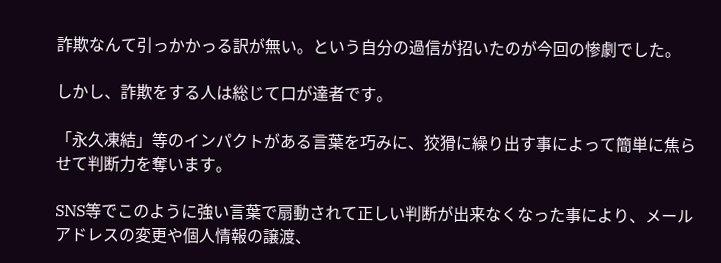詐欺なんて引っかかっる訳が無い。という自分の過信が招いたのが今回の惨劇でした。

しかし、詐欺をする人は総じて口が達者です。

「永久凍結」等のインパクトがある言葉を巧みに、狡猾に繰り出す事によって簡単に焦らせて判断力を奪います。

SNS等でこのように強い言葉で扇動されて正しい判断が出来なくなった事により、メールアドレスの変更や個人情報の譲渡、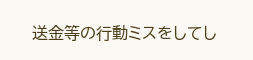送金等の行動ミスをしてし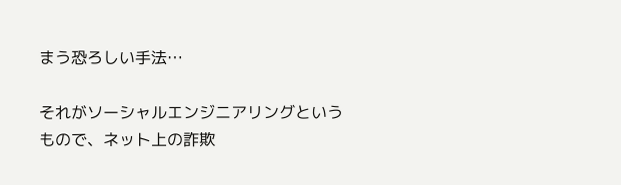まう恐ろしい手法…

それがソーシャルエンジニアリングというもので、ネット上の詐欺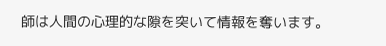師は人間の心理的な隙を突いて情報を奪います。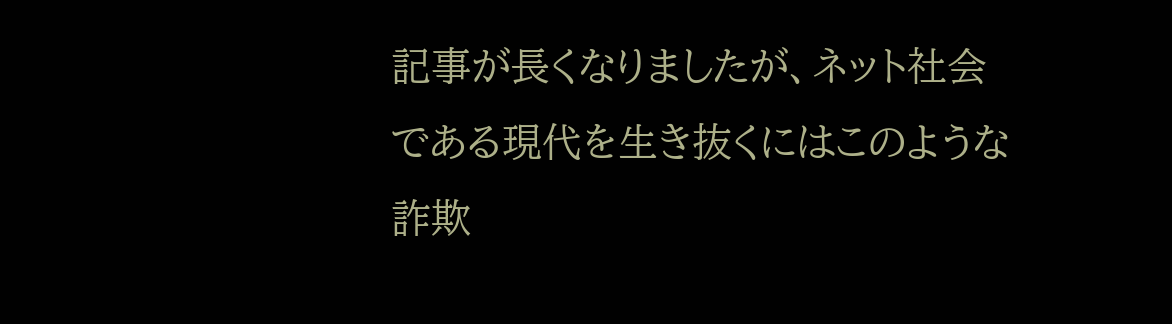記事が長くなりましたが、ネット社会である現代を生き抜くにはこのような詐欺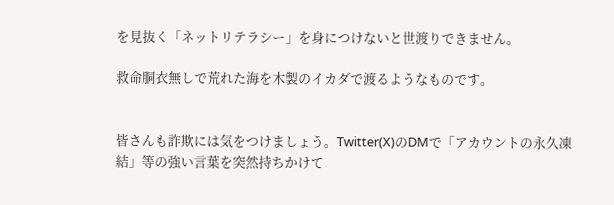を見抜く「ネットリテラシー」を身につけないと世渡りできません。

救命胴衣無しで荒れた海を木製のイカダで渡るようなものです。


皆さんも詐欺には気をつけましょう。Twitter(X)のDMで「アカウントの永久凍結」等の強い言葉を突然持ちかけて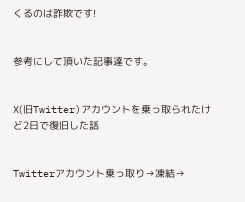くるのは詐欺です!


参考にして頂いた記事達です。


X(旧Twitter)アカウントを乗っ取られたけど2日で復旧した話


Twitterアカウント乗っ取り→凍結→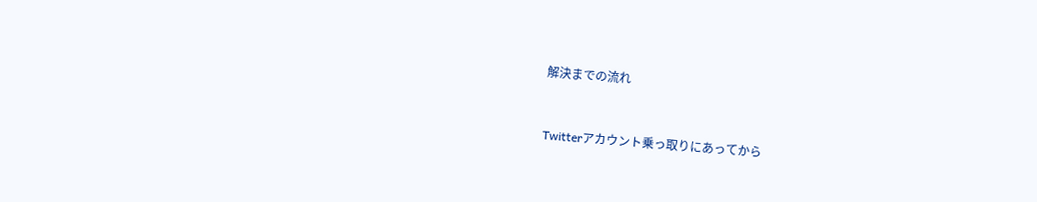解決までの流れ


Twitterアカウント乗っ取りにあってから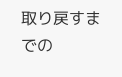取り戻すまでの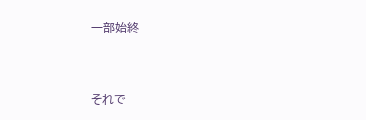一部始終


それで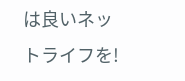は良いネットライフを!